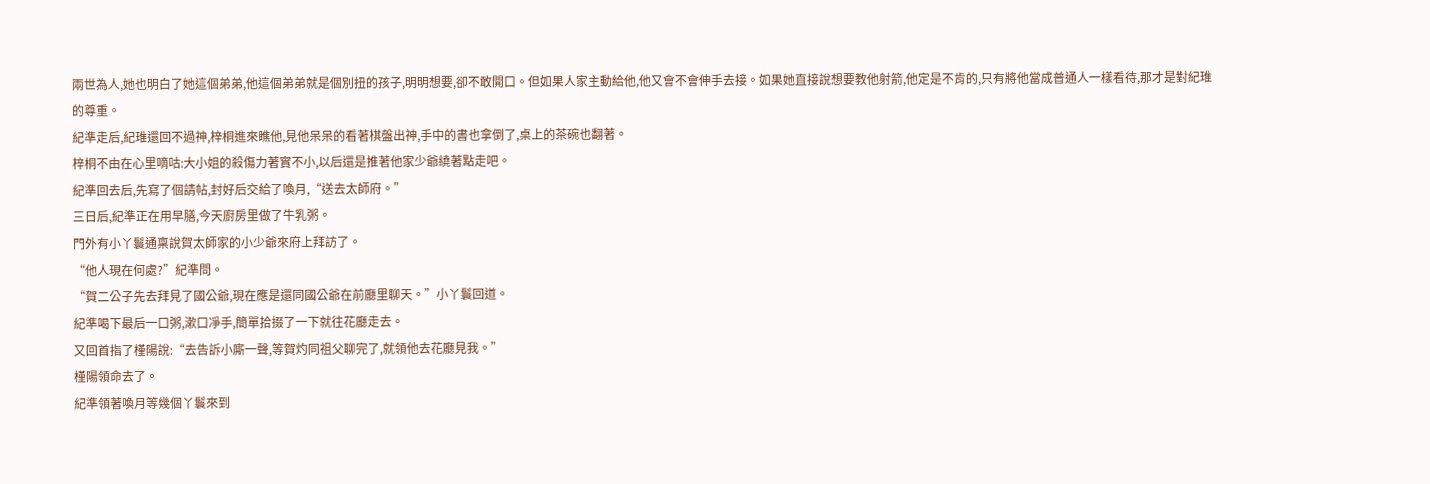兩世為人,她也明白了她這個弟弟,他這個弟弟就是個別扭的孩子,明明想要,卻不敢開口。但如果人家主動給他,他又會不會伸手去接。如果她直接說想要教他射箭,他定是不肯的,只有將他當成普通人一樣看待,那才是對紀琟的尊重。
紀準走后,紀琟還回不過神,梓桐進來瞧他,見他呆呆的看著棋盤出神,手中的書也拿倒了,桌上的茶碗也翻著。
梓桐不由在心里嘀咕:大小姐的殺傷力著實不小,以后還是推著他家少爺繞著點走吧。
紀準回去后,先寫了個請帖,封好后交給了喚月,“送去太師府。”
三日后,紀準正在用早膳,今天廚房里做了牛乳粥。
門外有小丫鬟通稟說賀太師家的小少爺來府上拜訪了。
“他人現在何處?”紀準問。
“賀二公子先去拜見了國公爺,現在應是還同國公爺在前廳里聊天。”小丫鬟回道。
紀準喝下最后一口粥,漱口凈手,簡單拾掇了一下就往花廳走去。
又回首指了槿陽說:“去告訴小廝一聲,等賀灼同祖父聊完了,就領他去花廳見我。”
槿陽領命去了。
紀準領著喚月等幾個丫鬟來到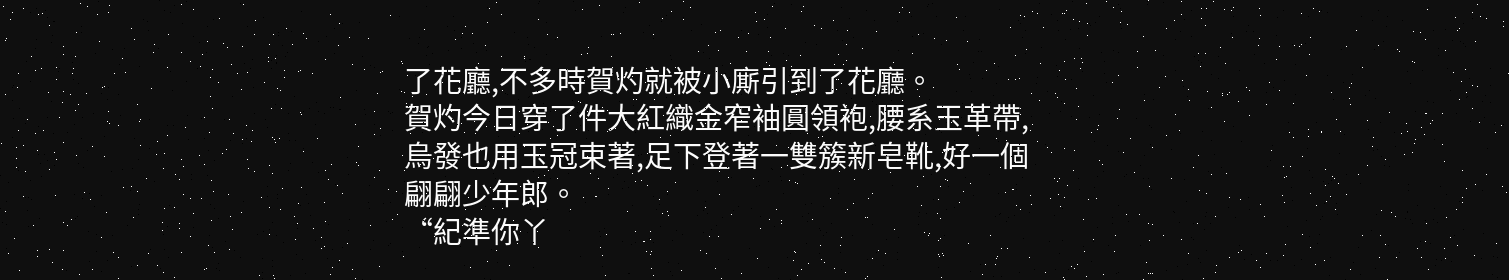了花廳,不多時賀灼就被小廝引到了花廳。
賀灼今日穿了件大紅織金窄袖圓領袍,腰系玉革帶,烏發也用玉冠束著,足下登著一雙簇新皂靴,好一個翩翩少年郎。
“紀準你丫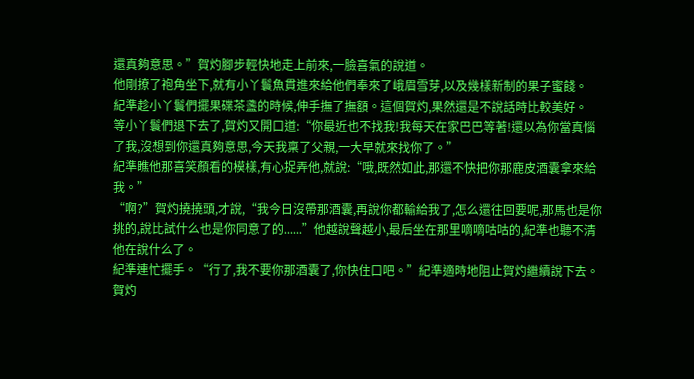還真夠意思。”賀灼腳步輕快地走上前來,一臉喜氣的說道。
他剛撩了袍角坐下,就有小丫鬟魚貫進來給他們奉來了峨眉雪芽,以及幾樣新制的果子蜜餞。
紀準趁小丫鬟們擺果碟茶盞的時候,伸手撫了撫額。這個賀灼,果然還是不說話時比較美好。
等小丫鬟們退下去了,賀灼又開口道:“你最近也不找我!我每天在家巴巴等著!還以為你當真惱了我,沒想到你還真夠意思,今天我稟了父親,一大早就來找你了。”
紀準瞧他那喜笑顏看的模樣,有心捉弄他,就說:“哦,既然如此,那還不快把你那鹿皮酒囊拿來給我。”
“啊?”賀灼撓撓頭,才說,“我今日沒帶那酒囊,再說你都輸給我了,怎么還往回要呢,那馬也是你挑的,說比試什么也是你同意了的......”他越說聲越小,最后坐在那里嘀嘀咕咕的,紀準也聽不清他在說什么了。
紀準連忙擺手。“行了,我不要你那酒囊了,你快住口吧。”紀準適時地阻止賀灼繼續說下去。
賀灼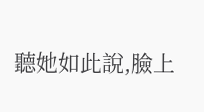聽她如此說,臉上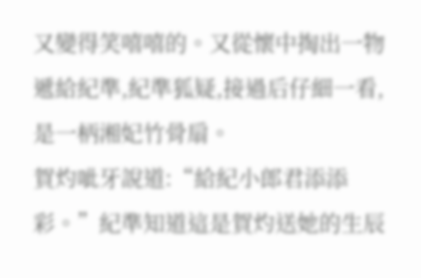又變得笑嘻嘻的。又從懷中掏出一物遞給紀準,紀準狐疑,接過后仔細一看,是一柄湘妃竹骨扇。
賀灼呲牙說道:“給紀小郎君添添彩。”紀準知道這是賀灼送她的生辰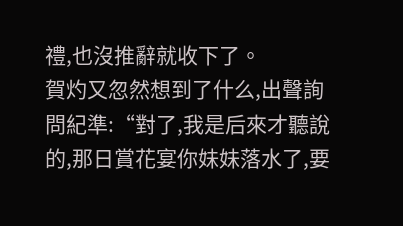禮,也沒推辭就收下了。
賀灼又忽然想到了什么,出聲詢問紀準:“對了,我是后來才聽說的,那日賞花宴你妹妹落水了,要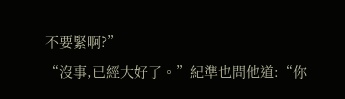不要緊啊?”
“沒事,已經大好了。”紀準也問他道:“你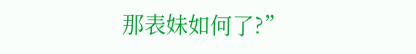那表妹如何了?”